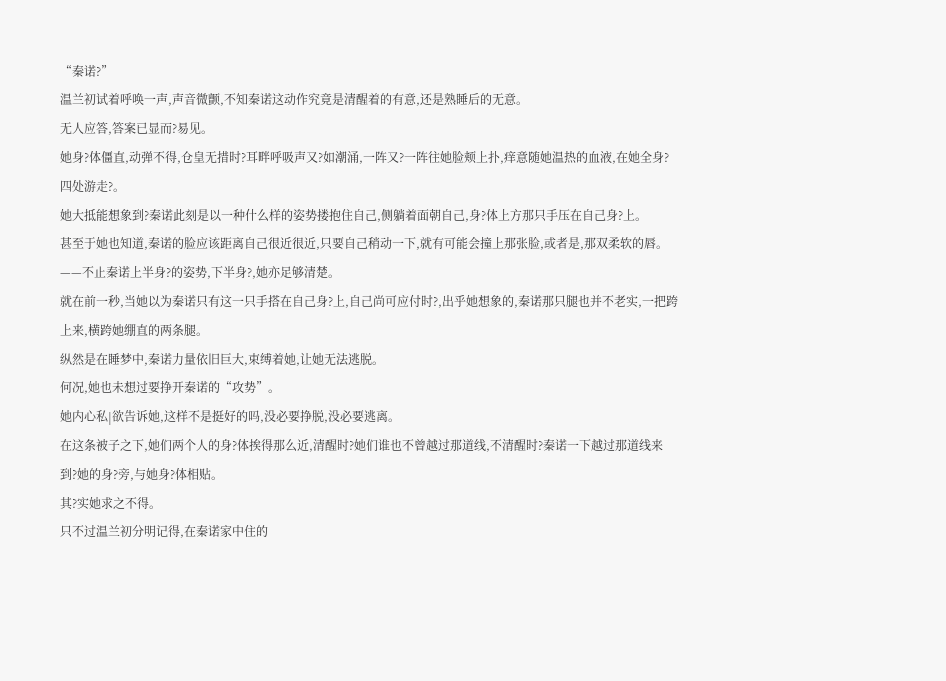“秦诺?”
温兰初试着呼唤一声,声音微颤,不知秦诺这动作究竟是清醒着的有意,还是熟睡后的无意。
无人应答,答案已显而?易见。
她身?体僵直,动弹不得,仓皇无措时?耳畔呼吸声又?如潮涌,一阵又?一阵往她脸颊上扑,痒意随她温热的血液,在她全身?四处游走?。
她大抵能想象到?秦诺此刻是以一种什么样的姿势搂抱住自己,侧躺着面朝自己,身?体上方那只手压在自己身?上。
甚至于她也知道,秦诺的脸应该距离自己很近很近,只要自己稍动一下,就有可能会撞上那张脸,或者是,那双柔软的唇。
——不止秦诺上半身?的姿势,下半身?,她亦足够清楚。
就在前一秒,当她以为秦诺只有这一只手搭在自己身?上,自己尚可应付时?,出乎她想象的,秦诺那只腿也并不老实,一把跨上来,横跨她绷直的两条腿。
纵然是在睡梦中,秦诺力量依旧巨大,束缚着她,让她无法逃脱。
何况,她也未想过要挣开秦诺的“攻势”。
她内心私|欲告诉她,这样不是挺好的吗,没必要挣脱,没必要逃离。
在这条被子之下,她们两个人的身?体挨得那么近,清醒时?她们谁也不曾越过那道线,不清醒时?秦诺一下越过那道线来到?她的身?旁,与她身?体相贴。
其?实她求之不得。
只不过温兰初分明记得,在秦诺家中住的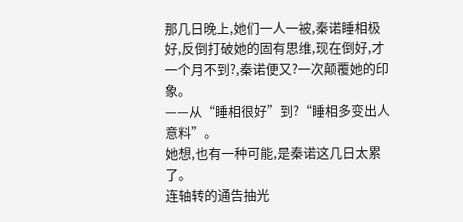那几日晚上,她们一人一被,秦诺睡相极好,反倒打破她的固有思维,现在倒好,才一个月不到?,秦诺便又?一次颠覆她的印象。
——从“睡相很好”到?“睡相多变出人意料”。
她想,也有一种可能,是秦诺这几日太累了。
连轴转的通告抽光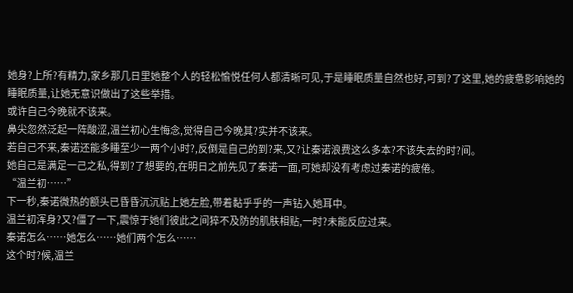她身?上所?有精力,家乡那几日里她整个人的轻松愉悦任何人都清晰可见,于是睡眠质量自然也好,可到?了这里,她的疲惫影响她的睡眠质量,让她无意识做出了这些举措。
或许自己今晚就不该来。
鼻尖忽然泛起一阵酸涩,温兰初心生悔念,觉得自己今晚其?实并不该来。
若自己不来,秦诺还能多睡至少一两个小时?,反倒是自己的到?来,又?让秦诺浪费这么多本?不该失去的时?间。
她自己是满足一己之私,得到?了想要的,在明日之前先见了秦诺一面,可她却没有考虑过秦诺的疲倦。
“温兰初……”
下一秒,秦诺微热的额头已昏昏沉沉贴上她左脸,带着黏乎乎的一声钻入她耳中。
温兰初浑身?又?僵了一下,震惊于她们彼此之间猝不及防的肌肤相贴,一时?未能反应过来。
秦诺怎么……她怎么……她们两个怎么……
这个时?候,温兰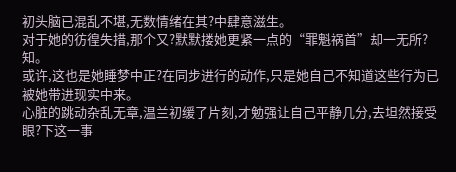初头脑已混乱不堪,无数情绪在其?中肆意滋生。
对于她的彷徨失措,那个又?默默搂她更紧一点的“罪魁祸首”却一无所?知。
或许,这也是她睡梦中正?在同步进行的动作,只是她自己不知道这些行为已被她带进现实中来。
心脏的跳动杂乱无章,温兰初缓了片刻,才勉强让自己平静几分,去坦然接受眼?下这一事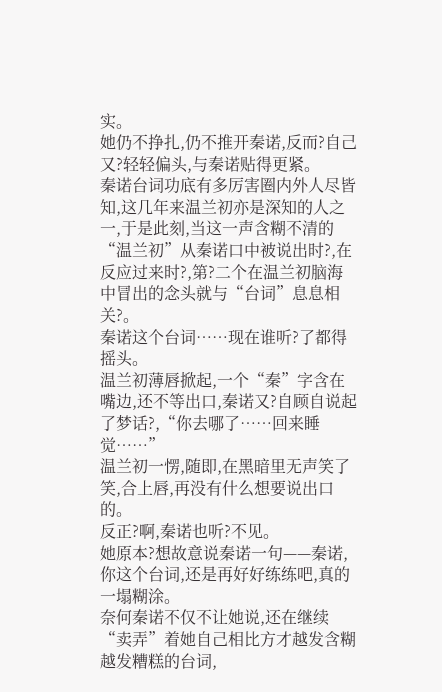实。
她仍不挣扎,仍不推开秦诺,反而?自己又?轻轻偏头,与秦诺贴得更紧。
秦诺台词功底有多厉害圈内外人尽皆知,这几年来温兰初亦是深知的人之一,于是此刻,当这一声含糊不清的“温兰初”从秦诺口中被说出时?,在反应过来时?,第?二个在温兰初脑海中冒出的念头就与“台词”息息相关?。
秦诺这个台词……现在谁听?了都得摇头。
温兰初薄唇掀起,一个“秦”字含在嘴边,还不等出口,秦诺又?自顾自说起了梦话?,“你去哪了……回来睡觉……”
温兰初一愣,随即,在黑暗里无声笑了笑,合上唇,再没有什么想要说出口的。
反正?啊,秦诺也听?不见。
她原本?想故意说秦诺一句——秦诺,你这个台词,还是再好好练练吧,真的一塌糊涂。
奈何秦诺不仅不让她说,还在继续“卖弄”着她自己相比方才越发含糊越发糟糕的台词,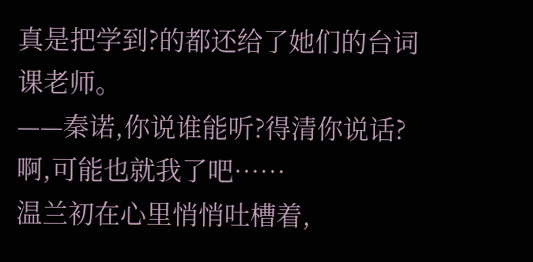真是把学到?的都还给了她们的台词课老师。
——秦诺,你说谁能听?得清你说话?啊,可能也就我了吧……
温兰初在心里悄悄吐槽着,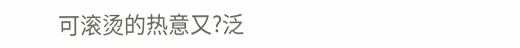可滚烫的热意又?泛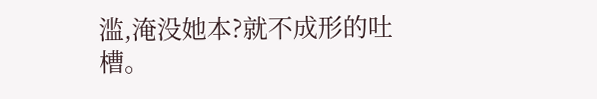滥,淹没她本?就不成形的吐槽。